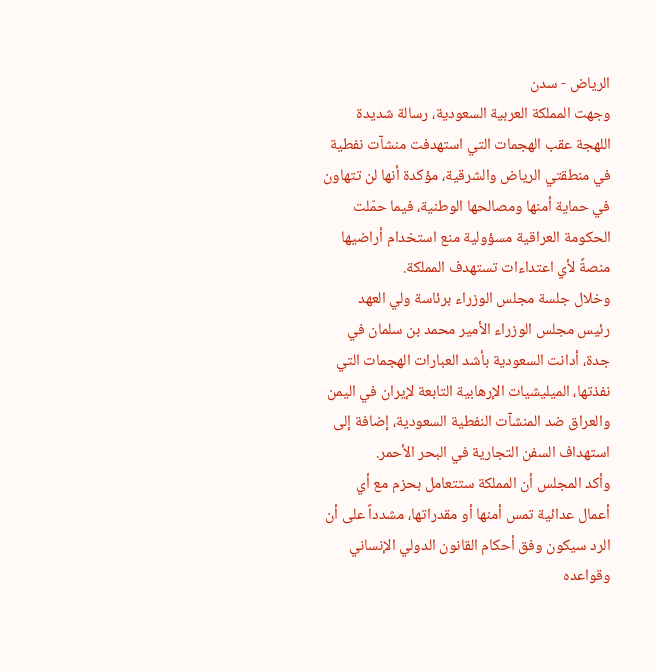الرياض - سدن
وجهت المملكة العربية السعودية، رسالة شديدة اللهجة عقب الهجمات التي استهدفت منشآت نفطية في منطقتي الرياض والشرقية، مؤكدة أنها لن تتهاون في حماية أمنها ومصالحها الوطنية، فيما حمّلت الحكومة العراقية مسؤولية منع استخدام أراضيها منصةً لأي اعتداءات تستهدف المملكة.
وخلال جلسة مجلس الوزراء برئاسة ولي العهد رئيس مجلس الوزراء الأمير محمد بن سلمان في جدة، أدانت السعودية بأشد العبارات الهجمات التي نفذتها، الميليشيات الإرهابية التابعة لإيران في اليمن والعراق ضد المنشآت النفطية السعودية، إضافة إلى استهداف السفن التجارية في البحر الأحمر.
وأكد المجلس أن المملكة ستتعامل بحزم مع أي أعمال عدائية تمس أمنها أو مقدراتها، مشدداً على أن الرد سيكون وفق أحكام القانون الدولي الإنساني وقواعده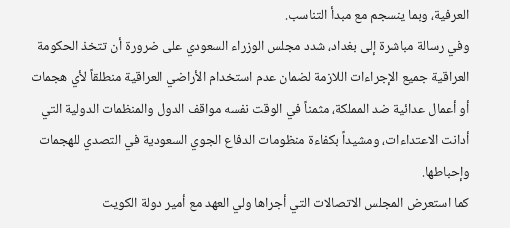العرفية، وبما ينسجم مع مبدأ التناسب.
وفي رسالة مباشرة إلى بغداد، شدد مجلس الوزراء السعودي على ضرورة أن تتخذ الحكومة العراقية جميع الإجراءات اللازمة لضمان عدم استخدام الأراضي العراقية منطلقاً لأي هجمات أو أعمال عدائية ضد المملكة، مثمناً في الوقت نفسه مواقف الدول والمنظمات الدولية التي أدانت الاعتداءات، ومشيداً بكفاءة منظومات الدفاع الجوي السعودية في التصدي للهجمات وإحباطها.
كما استعرض المجلس الاتصالات التي أجراها ولي العهد مع أمير دولة الكويت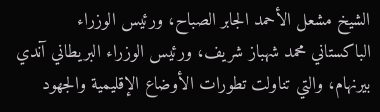الشيخ مشعل الأحمد الجابر الصباح، ورئيس الوزراء الباكستاني محمد شهباز شريف، ورئيس الوزراء البريطاني آندي بيرنهام، والتي تناولت تطورات الأوضاع الإقليمية والجهود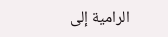الرامية إلى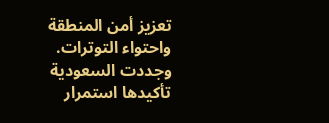تعزيز أمن المنطقة واحتواء التوترات.
وجددت السعودية تأكيدها استمرار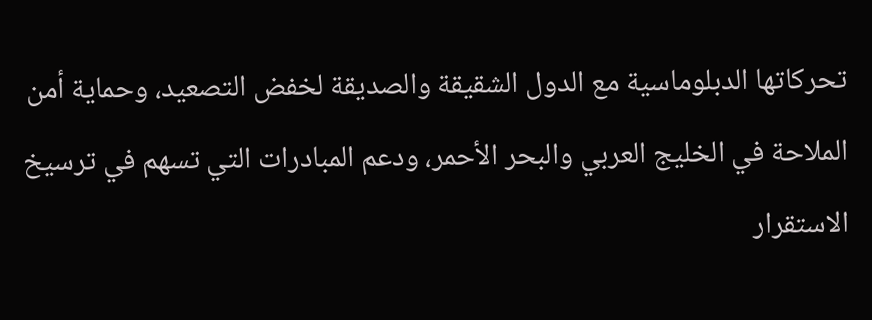تحركاتها الدبلوماسية مع الدول الشقيقة والصديقة لخفض التصعيد، وحماية أمن الملاحة في الخليج العربي والبحر الأحمر، ودعم المبادرات التي تسهم في ترسيخ الاستقرار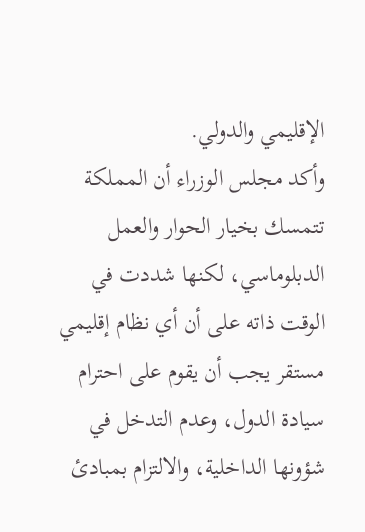الإقليمي والدولي.
وأكد مجلس الوزراء أن المملكة تتمسك بخيار الحوار والعمل الدبلوماسي، لكنها شددت في الوقت ذاته على أن أي نظام إقليمي مستقر يجب أن يقوم على احترام سيادة الدول، وعدم التدخل في شؤونها الداخلية، والالتزام بمبادئ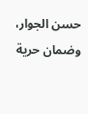حسن الجوار، وضمان حرية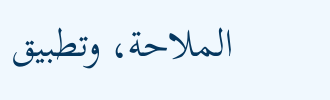الملاحة، وتطبيق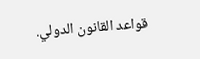قواعد القانون الدولي.